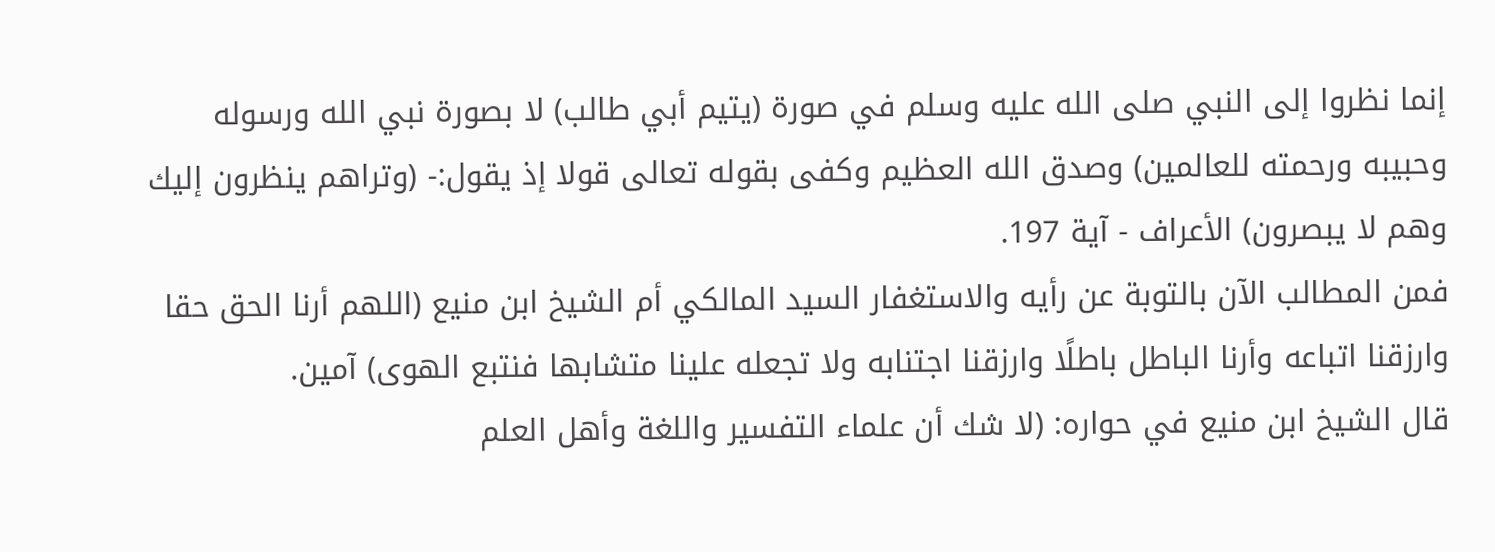إنما نظروا إلى النبي صلى الله عليه وسلم في صورة (يتيم أبي طالب) لا بصورة نبي الله ورسوله وحبيبه ورحمته للعالمين) وصدق الله العظيم وكفى بقوله تعالى قولا إذ يقول:- (وتراهم ينظرون إليك وهم لا يبصرون) الأعراف - آية 197.
فمن المطالب الآن بالتوبة عن رأيه والاستغفار السيد المالكي أم الشيخ ابن منيع (اللهم أرنا الحق حقا وارزقنا اتباعه وأرنا الباطل باطلًا وارزقنا اجتنابه ولا تجعله علينا متشابها فنتبع الهوى) آمين.
قال الشيخ ابن منيع في حواره: (لا شك أن علماء التفسير واللغة وأهل العلم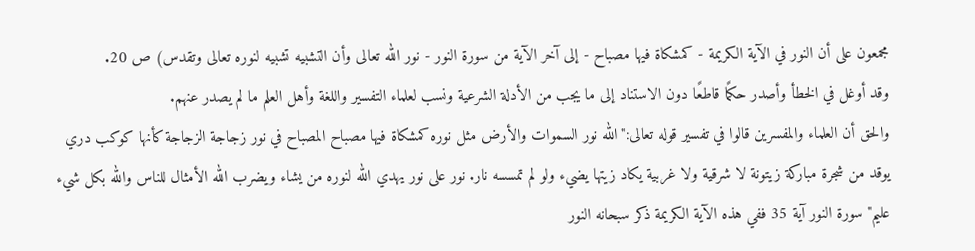مجمعون على أن النور في الآية الكريمة - كمشكاة فيها مصباح - إلى آخر الآية من سورة النور - نور الله تعالى وأن التشبيه تشبيه لنوره تعالى وتقدس) ص 20.
وقد أوغل في الخطأ وأصدر حكمًا قاطعًا دون الاستناد إلى ما يجب من الأدلة الشرعية ونسب لعلماء التفسير واللغة وأهل العلم ما لم يصدر عنهم.
والحق أن العلماء والمفسرين قالوا في تفسير قوله تعالى:"الله نور السموات والأرض مثل نوره كمشكاة فيها مصباح المصباح في نور زجاجة الزجاجة كأنها كوكب دري يوقد من شجرة مباركة زيتونة لا شرقية ولا غربية يكاد زيتها يضيء ولو لم تمسسه نار. نور على نور يهدي الله لنوره من يشاء ويضرب الله الأمثال للناس والله بكل شيء عليم"سورة النور آية 35 ففي هذه الآية الكريمة ذكر سبحانه النور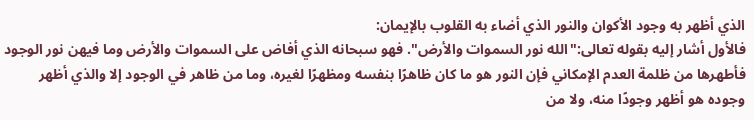الذي أظهر به وجود الأكوان والنور الذي أضاء به القلوب بالإيمان:
فالأول أشار إليه بقوله تعالى:"الله نور السموات والأرض". فهو سبحانه الذي أفاض على السموات والأرض وما فيهن نور الوجود فأطهرها من ظلمة العدم الإمكاني فإن النور هو ما كان ظاهرًا بنفسه ومظهرًا لغيره، وما من ظاهر في الوجود إلا والذي أظهر وجوده هو أظهر وجودًا منه، ولا من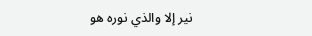نير إلا والذي نوره هو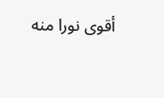أقوى نورا منه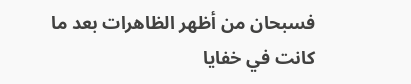فسبحان من أظهر الظاهرات بعد ما كانت في خفايا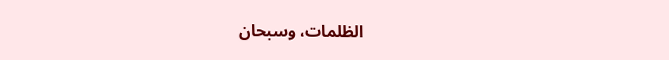الظلمات، وسبحان